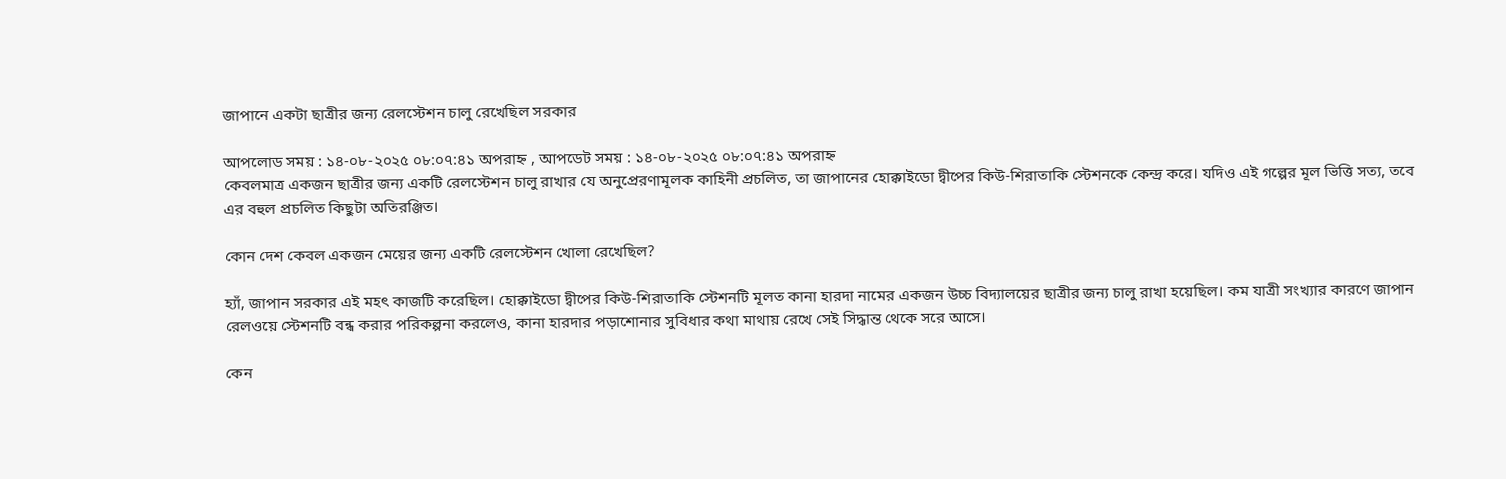জাপানে একটা ছাত্রীর জন্য রেলস্টেশন চালু রেখেছিল সরকার

আপলোড সময় : ১৪-০৮-২০২৫ ০৮:০৭:৪১ অপরাহ্ন , আপডেট সময় : ১৪-০৮-২০২৫ ০৮:০৭:৪১ অপরাহ্ন
কেবলমাত্র একজন ছাত্রীর জন্য একটি রেলস্টেশন চালু রাখার যে অনুপ্রেরণামূলক কাহিনী প্রচলিত, তা জাপানের হোক্কাইডো দ্বীপের কিউ-শিরাতাকি স্টেশনকে কেন্দ্র করে। যদিও এই গল্পের মূল ভিত্তি সত্য, তবে এর বহুল প্রচলিত কিছুটা অতিরঞ্জিত।

কোন দেশ কেবল একজন মেয়ের জন্য একটি রেলস্টেশন খোলা রেখেছিল?

হ্যাঁ, জাপান সরকার এই মহৎ কাজটি করেছিল। হোক্কাইডো দ্বীপের কিউ-শিরাতাকি স্টেশনটি মূলত কানা হারদা নামের একজন উচ্চ বিদ্যালয়ের ছাত্রীর জন্য চালু রাখা হয়েছিল। কম যাত্রী সংখ্যার কারণে জাপান রেলওয়ে স্টেশনটি বন্ধ করার পরিকল্পনা করলেও, কানা হারদার পড়াশোনার সুবিধার কথা মাথায় রেখে সেই সিদ্ধান্ত থেকে সরে আসে।

কেন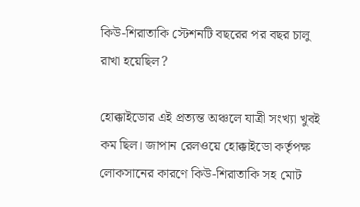কিউ-শিরাতাকি স্টেশনটি বছরের পর বছর চালু রাখা হয়েছিল?

হোক্কাইডোর এই প্রত্যন্ত অঞ্চলে যাত্রী সংখ্যা খুবই কম ছিল। জাপান রেলওয়ে হোক্কাইডো কর্তৃপক্ষ লোকসানের কারণে কিউ-শিরাতাকি সহ মোট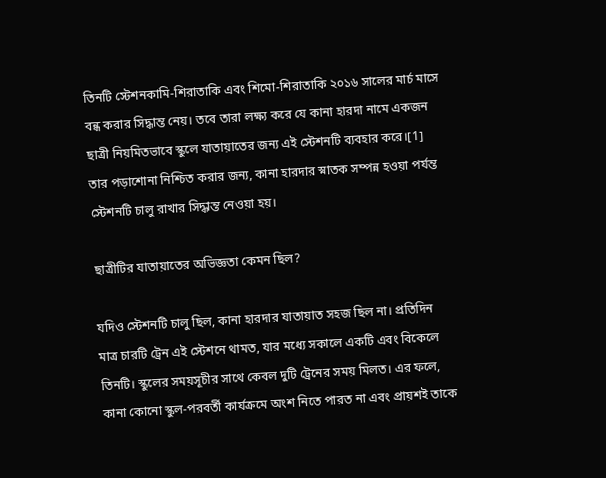তিনটি স্টেশনকামি-শিরাতাকি এবং শিমো-শিরাতাকি ২০১৬ সালের মার্চ মাসে বন্ধ করার সিদ্ধান্ত নেয়। তবে তারা লক্ষ্য করে যে কানা হারদা নামে একজন ছাত্রী নিয়মিতভাবে স্কুলে যাতায়াতের জন্য এই স্টেশনটি ব্যবহার করে।[1] তার পড়াশোনা নিশ্চিত করার জন্য, কানা হারদার স্নাতক সম্পন্ন হওয়া পর্যন্ত স্টেশনটি চালু রাখার সিদ্ধান্ত নেওয়া হয়।

ছাত্রীটির যাতায়াতের অভিজ্ঞতা কেমন ছিল?

যদিও স্টেশনটি চালু ছিল, কানা হারদার যাতায়াত সহজ ছিল না। প্রতিদিন মাত্র চারটি ট্রেন এই স্টেশনে থামত, যার মধ্যে সকালে একটি এবং বিকেলে তিনটি। স্কুলের সময়সূচীর সাথে কেবল দুটি ট্রেনের সময় মিলত। এর ফলে, কানা কোনো স্কুল-পরবর্তী কার্যক্রমে অংশ নিতে পারত না এবং প্রায়শই তাকে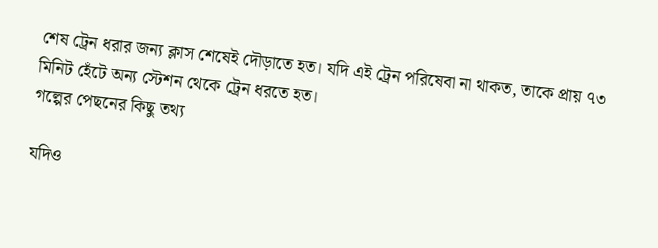শেষ ট্রেন ধরার জন্য ক্লাস শেষেই দৌড়াতে হত। যদি এই ট্রেন পরিষেবা না থাকত, তাকে প্রায় ৭৩ মিনিট হেঁটে অন্য স্টেশন থেকে ট্রেন ধরতে হত।
গল্পের পেছনের কিছু তথ্য

যদিও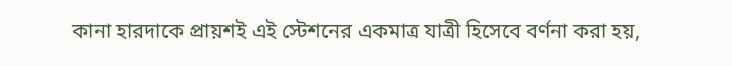কানা হারদাকে প্রায়শই এই স্টেশনের একমাত্র যাত্রী হিসেবে বর্ণনা করা হয়,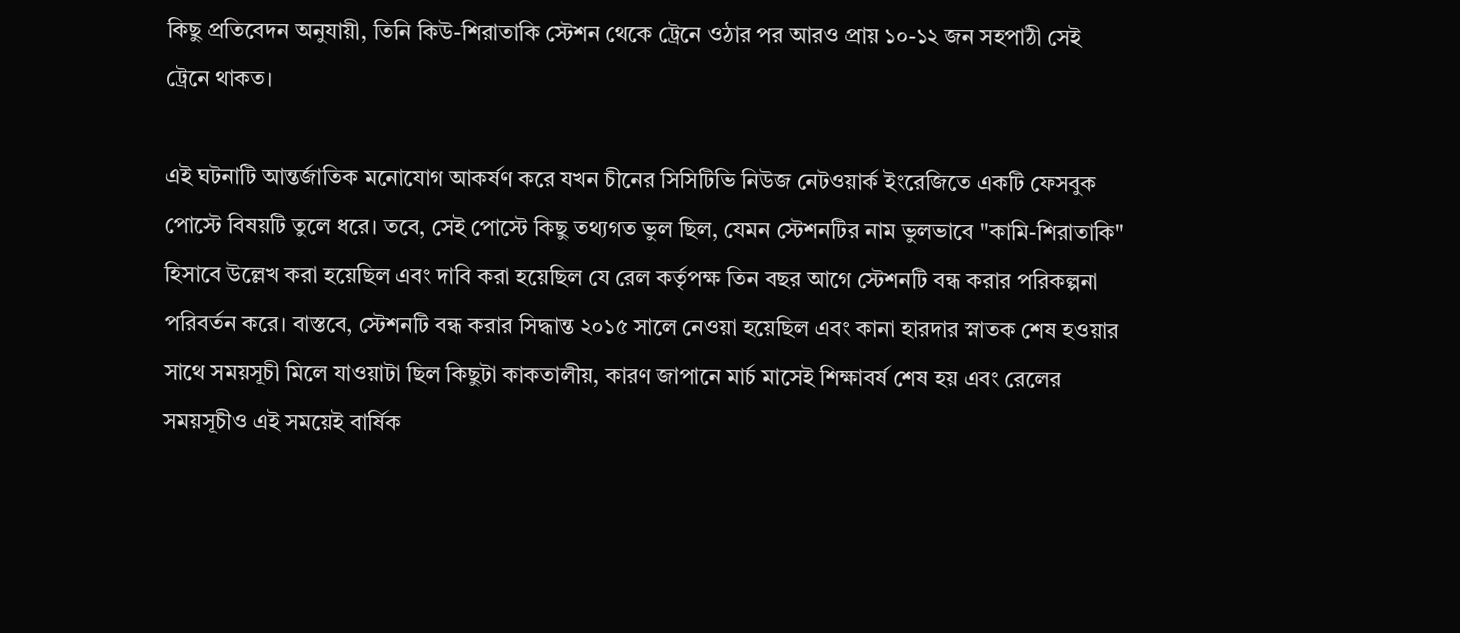কিছু প্রতিবেদন অনুযায়ী, তিনি কিউ-শিরাতাকি স্টেশন থেকে ট্রেনে ওঠার পর আরও প্রায় ১০-১২ জন সহপাঠী সেই ট্রেনে থাকত।

এই ঘটনাটি আন্তর্জাতিক মনোযোগ আকর্ষণ করে যখন চীনের সিসিটিভি নিউজ নেটওয়ার্ক ইংরেজিতে একটি ফেসবুক পোস্টে বিষয়টি তুলে ধরে। তবে, সেই পোস্টে কিছু তথ্যগত ভুল ছিল, যেমন স্টেশনটির নাম ভুলভাবে "কামি-শিরাতাকি" হিসাবে উল্লেখ করা হয়েছিল এবং দাবি করা হয়েছিল যে রেল কর্তৃপক্ষ তিন বছর আগে স্টেশনটি বন্ধ করার পরিকল্পনা পরিবর্তন করে। বাস্তবে, স্টেশনটি বন্ধ করার সিদ্ধান্ত ২০১৫ সালে নেওয়া হয়েছিল এবং কানা হারদার স্নাতক শেষ হওয়ার সাথে সময়সূচী মিলে যাওয়াটা ছিল কিছুটা কাকতালীয়, কারণ জাপানে মার্চ মাসেই শিক্ষাবর্ষ শেষ হয় এবং রেলের সময়সূচীও এই সময়েই বার্ষিক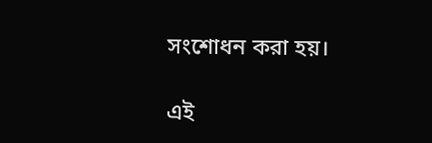সংশোধন করা হয়।

এই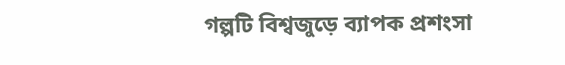গল্পটি বিশ্বজুড়ে ব্যাপক প্রশংসা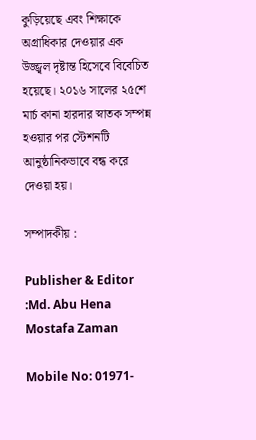কুড়িয়েছে এবং শিক্ষাকে অগ্রাধিকার দেওয়ার এক উজ্জ্বল দৃষ্টান্ত হিসেবে বিবেচিত হয়েছে। ২০১৬ সালের ২৫শে মার্চ কানা হারদার স্নাতক সম্পন্ন হওয়ার পর স্টেশনটি আনুষ্ঠানিকভাবে বন্ধ করে দেওয়া হয়।

সম্পাদকীয় :

Publisher & Editor :Md. Abu Hena Mostafa Zaman

Mobile No: 01971-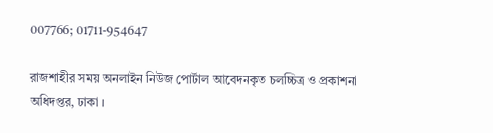007766; 01711-954647

রাজশাহীর সময় অনলাইন নিউজ পোর্টাল আবেদনকৃত চলচ্চিত্র ও প্রকাশনা অধিদপ্তর, ঢাকা ।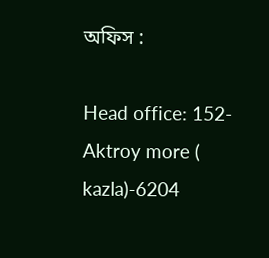অফিস :

Head office: 152- Aktroy more ( kazla)-6204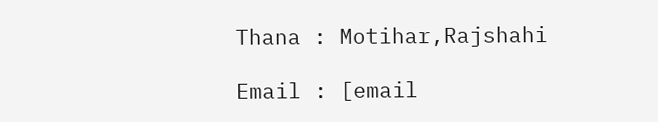Thana : Motihar,Rajshahi

Email : [email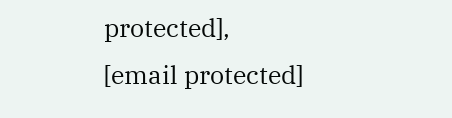protected],                    [email protected]